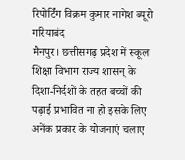रिपोर्टिंग विक्रम कुमार नागेश ब्यूरो गरियाबंद
मैनपुर। छत्तीसगढ़ प्रदेश में स्कूल शिक्षा विभाग राज्य शासन् के दिशा-निर्दशों के तहत बच्चों की पढ़ाई प्रभावित ना हो इसके लिए अनेंक प्रकार के योजनाएं चलाए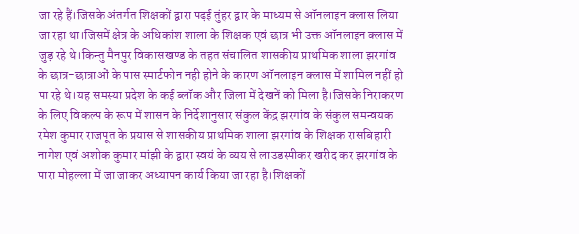जा रहे हैं।जिसके अंतर्गत शिक्षकों द्वारा पढ़ई तुंहर द्वार के माध्यम से ऑनलाइन क्लास लिया जा रहा था।जिसमें क्षेत्र के अधिकांश शाला के शिक्षक एवं छात्र भी उक्त ऑनलाइन क्लास में जुड़ रहे थे।किन्तु मैनपुर विकासखण्ड के तहत संचालित शासकीय प्राथमिक शाला झरगांव के छात्र-छात्राओं के पास स्मार्टफोन नही होने के कारण ऑनलाइन क्लास में शामिल नहीं हो पा रहे थे।यह समस्या प्रदेश के कई ब्लॉक और जिला में देखनें को मिला है।जिसके निराकरण के लिए विकल्प के रूप में शासन के निर्देशानुसार संकुल केंद्र झरगांव के संकुल समन्वयक रमेश कुमार राजपूत के प्रयास से शासकीय प्राथमिक शाला झरगांव के शिक्षक रासबिहारी नागेश एवं अशोक कुमार मांझी के द्वारा स्वयं के व्यय से लाउडस्पीकर खरीद कर झरगांव के पारा मोहल्ला में जा जाकर अध्यापन कार्य किया जा रहा है।शिक्षकों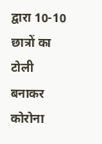द्वारा 10-10 छात्रों का टोली बनाकर कोरोना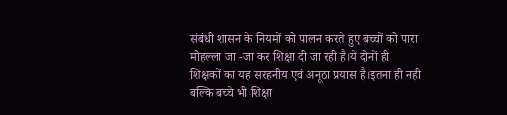संबंधी शासन के नियमों को पालन करते हुए बच्चों को पारा मोहल्ला जा -जा कर शिक्षा दी जा रही है।ये दोनों ही शिक्षकों का यह सरहनीय एवं अनूठा प्रयास है।इतना ही नही बल्कि बच्चे भी शिक्षा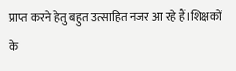प्राप्त करने हेतु बहुत उत्साहित नजर आ रहे हैं।शिक्षकों के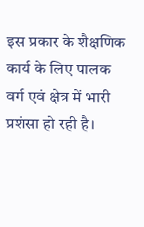इस प्रकार के शैक्षणिक कार्य के लिए पालक वर्ग एवं क्षेत्र में भारी प्रशंसा हो रही है।